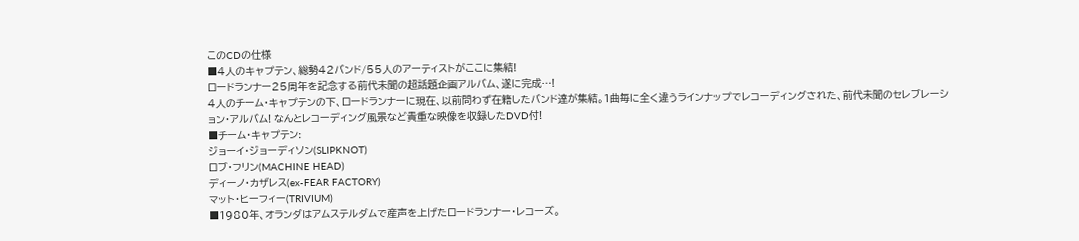このCDの仕様
■4人のキャプテン、総勢42バンド/55人のアーティストがここに集結!
ロードランナー25周年を記念する前代未聞の超話題企画アルバム、遂に完成…!
4人のチーム・キャプテンの下、ロードランナーに現在、以前問わず在籍したバンド達が集結。1曲毎に全く違うラインナップでレコーディングされた、前代未聞のセレブレーション・アルバム! なんとレコーディング風景など貴重な映像を収録したDVD付!
■チーム・キャプテン:
ジョーイ・ジョーディソン(SLIPKNOT)
ロブ・フリン(MACHINE HEAD)
ディーノ・カザレス(ex-FEAR FACTORY)
マット・ヒーフィー(TRIVIUM)
■1980年、オランダはアムステルダムで産声を上げたロードランナー・レコーズ。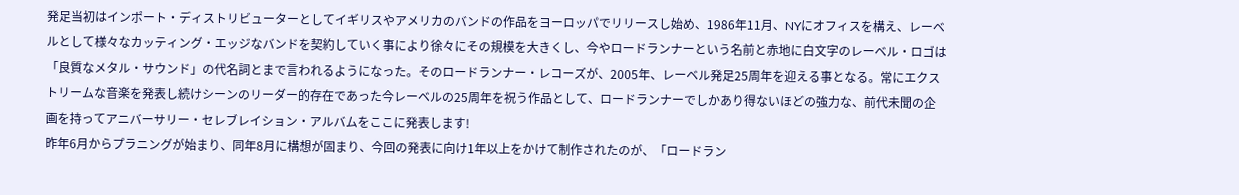発足当初はインポート・ディストリビューターとしてイギリスやアメリカのバンドの作品をヨーロッパでリリースし始め、1986年11月、NYにオフィスを構え、レーベルとして様々なカッティング・エッジなバンドを契約していく事により徐々にその規模を大きくし、今やロードランナーという名前と赤地に白文字のレーベル・ロゴは「良質なメタル・サウンド」の代名詞とまで言われるようになった。そのロードランナー・レコーズが、2005年、レーベル発足25周年を迎える事となる。常にエクストリームな音楽を発表し続けシーンのリーダー的存在であった今レーベルの25周年を祝う作品として、ロードランナーでしかあり得ないほどの強力な、前代未聞の企画を持ってアニバーサリー・セレブレイション・アルバムをここに発表します!
昨年6月からプラニングが始まり、同年8月に構想が固まり、今回の発表に向け1年以上をかけて制作されたのが、「ロードラン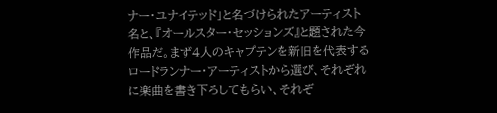ナー・ユナイテッド」と名づけられたアーティスト名と、『オールスター・セッションズ』と題された今作品だ。まず4人のキャプテンを新旧を代表するロードランナー・アーティストから選び、それぞれに楽曲を書き下ろしてもらい、それぞ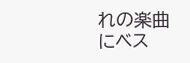れの楽曲にベス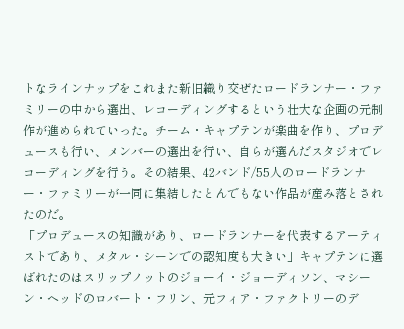トなラインナップをこれまた新旧織り交ぜたロードランナー・ファミリーの中から選出、レコーディングするという壮大な企画の元制作が進められていった。チーム・キャプテンが楽曲を作り、プロデュースも行い、メンバーの選出を行い、自らが選んだスタジオでレコーディングを行う。その結果、42バンド/55人のロードランナー・ファミリーが一同に集結したとんでもない作品が産み落とされたのだ。
「プロデュースの知識があり、ロードランナーを代表するアーティストであり、メタル・シーンでの認知度も大きい」キャプテンに選ばれたのはスリップノットのジョーイ・ジョーディソン、マシーン・ヘッドのロバート・フリン、元フィア・ファクトリーのデ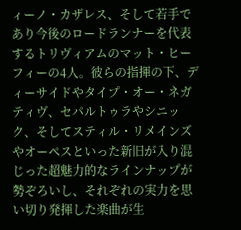ィーノ・カザレス、そして若手であり今後のロードランナーを代表するトリヴィアムのマット・ヒーフィーの4人。彼らの指揮の下、ディーサイドやタイプ・オー・ネガティヴ、セパルトゥラやシニック、そしてスティル・リメインズやオーペスといった新旧が入り混じった超魅力的なラインナップが勢ぞろいし、それぞれの実力を思い切り発揮した楽曲が生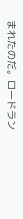まれたのだ。ロードラン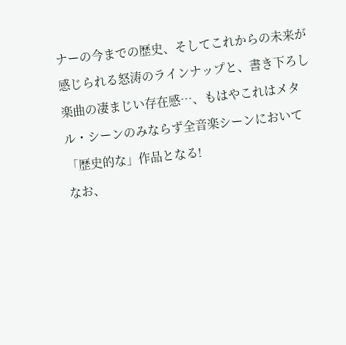ナーの今までの歴史、そしてこれからの未来が感じられる怒涛のラインナップと、書き下ろし楽曲の凄まじい存在感…、もはやこれはメタル・シーンのみならず全音楽シーンにおいて「歴史的な」作品となる!
なお、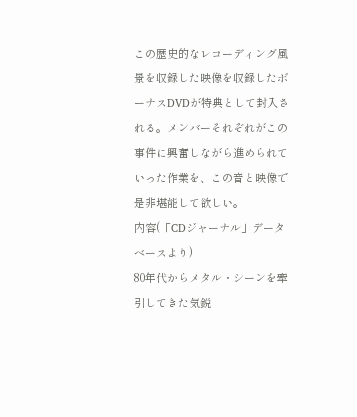この歴史的なレコーディング風景を収録した映像を収録したボーナスDVDが特典として封入される。メンバーそれぞれがこの事件に興奮しながら進められていった作業を、この音と映像で是非堪能して欲しい。
内容(「CDジャーナル」データベースより)
80年代からメタル・シーンを牽引してきた気鋭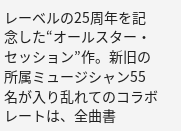レーベルの25周年を記念した“オールスター・セッション”作。新旧の所属ミュージシャン55名が入り乱れてのコラボレートは、全曲書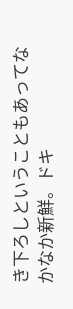き下ろしということもあってなかなか新鮮。ドキ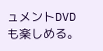ュメントDVDも楽しめる。